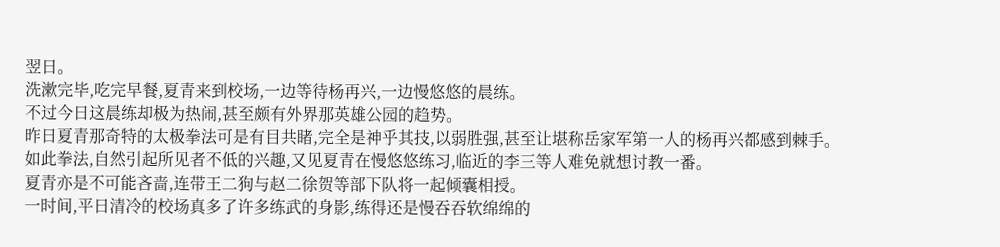翌日。
洗漱完毕,吃完早餐,夏青来到校场,一边等待杨再兴,一边慢悠悠的晨练。
不过今日这晨练却极为热闹,甚至颇有外界那英雄公园的趋势。
昨日夏青那奇特的太极拳法可是有目共睹,完全是神乎其技,以弱胜强,甚至让堪称岳家军第一人的杨再兴都感到棘手。
如此拳法,自然引起所见者不低的兴趣,又见夏青在慢悠悠练习,临近的李三等人难免就想讨教一番。
夏青亦是不可能吝啬,连带王二狗与赵二徐贺等部下队将一起倾囊相授。
一时间,平日清冷的校场真多了许多练武的身影,练得还是慢吞吞软绵绵的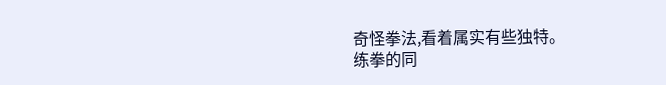奇怪拳法,看着属实有些独特。
练拳的同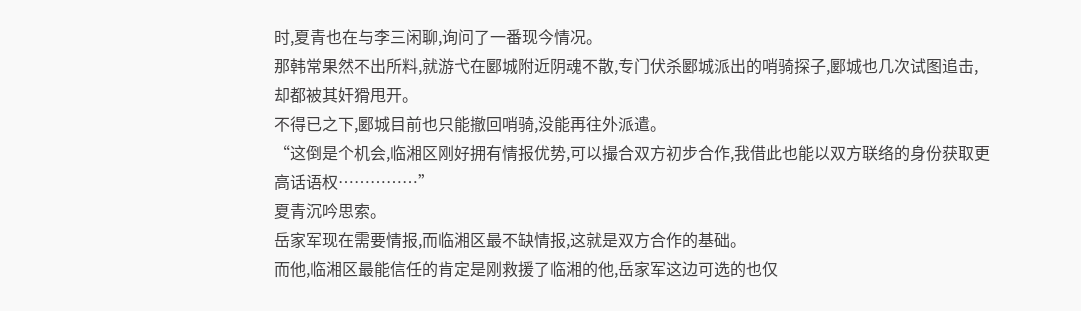时,夏青也在与李三闲聊,询问了一番现今情况。
那韩常果然不出所料,就游弋在郾城附近阴魂不散,专门伏杀郾城派出的哨骑探子,郾城也几次试图追击,却都被其奸猾甩开。
不得已之下,郾城目前也只能撤回哨骑,没能再往外派遣。
“这倒是个机会,临湘区刚好拥有情报优势,可以撮合双方初步合作,我借此也能以双方联络的身份获取更高话语权……………”
夏青沉吟思索。
岳家军现在需要情报,而临湘区最不缺情报,这就是双方合作的基础。
而他,临湘区最能信任的肯定是刚救援了临湘的他,岳家军这边可选的也仅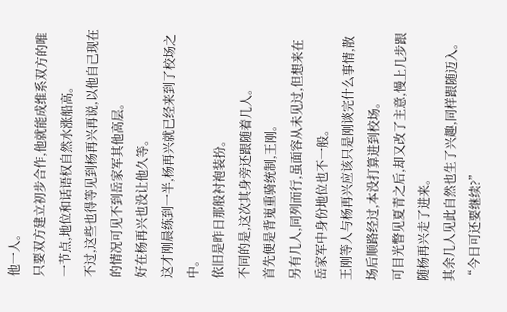他一人。
只要双方建立初步合作,他就能成维系双方的唯一节点,地位和话语权自然水涨船高。
不过,这些也得等见到杨再兴再说,以他自己现在的情况可见不到岳家军其他高层。
好在杨再兴也没让他久等。
这才刚晨练到一半,杨再兴就已经来到了校场之中。
依旧是昨日那般衬袍装扮。
不同的是,这次其身旁还跟随着几人。
首先便是背嵬重骑统制,王刚。
另有几人,同列而行,虽面容从未见过,但想来在岳家军中身份地位也不一般。
王刚等人与杨再兴应该只是刚谈完什么事情,散场后顺路经过,本没打算进到校场。
可目光瞥见夏青之后,却又改了主意,慢上几步跟随杨再兴走了进来。
其余几人见此自然也生了兴趣,同样跟随迈入。
“今日可还要继续?”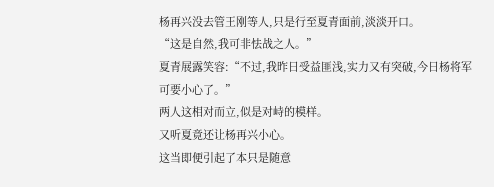杨再兴没去管王刚等人,只是行至夏青面前,淡淡开口。
“这是自然,我可非怯战之人。”
夏青展露笑容:“不过,我昨日受益匪浅,实力又有突破,今日杨将军可要小心了。”
两人这相对而立,似是对峙的模样。
又听夏竟还让杨再兴小心。
这当即便引起了本只是随意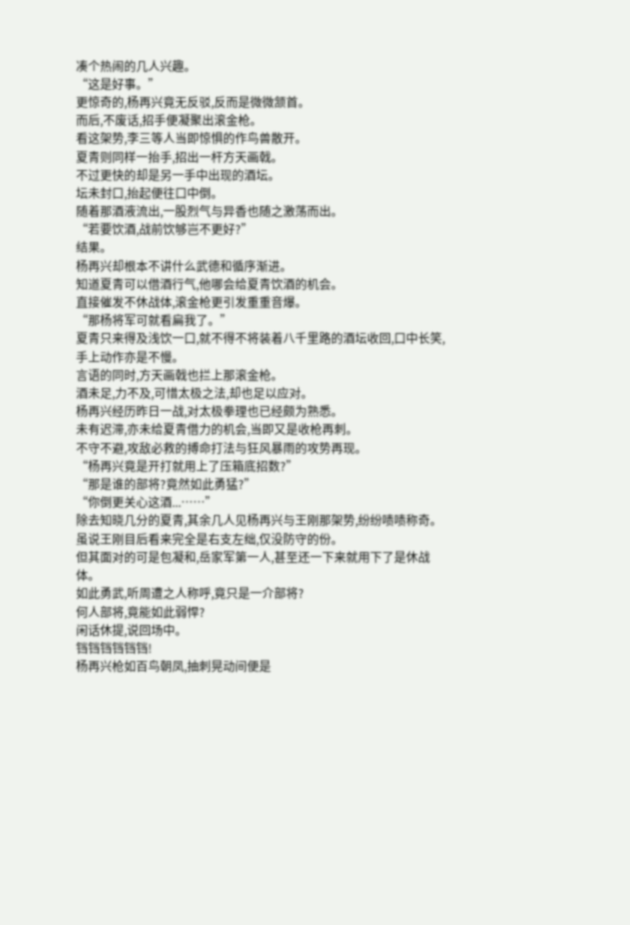凑个热闹的几人兴趣。
“这是好事。”
更惊奇的,杨再兴竟无反驳,反而是微微颔首。
而后,不废话,招手便凝聚出滚金枪。
看这架势,李三等人当即惊惧的作鸟兽散开。
夏青则同样一抬手,招出一杆方天画戟。
不过更快的却是另一手中出现的酒坛。
坛未封口,抬起便往口中倒。
随着那酒液流出,一股烈气与异香也随之激荡而出。
“若要饮酒,战前饮够岂不更好?”
结果。
杨再兴却根本不讲什么武德和循序渐进。
知道夏青可以借酒行气,他哪会给夏青饮酒的机会。
直接催发不休战体,滚金枪更引发重重音爆。
“那杨将军可就看扁我了。”
夏青只来得及浅饮一口,就不得不将装着八千里路的酒坛收回,口中长笑,手上动作亦是不慢。
言语的同时,方天画戟也拦上那滚金枪。
酒未足,力不及,可惜太极之法,却也足以应对。
杨再兴经历昨日一战,对太极拳理也已经颇为熟悉。
未有迟滞,亦未给夏青借力的机会,当即又是收枪再刺。
不守不避,攻敌必救的搏命打法与狂风暴雨的攻势再现。
“杨再兴竟是开打就用上了压箱底招数?”
“那是谁的部将?竟然如此勇猛?”
“你倒更关心这酒...……”
除去知晓几分的夏青,其余几人见杨再兴与王刚那架势,纷纷啧啧称奇。
虽说王刚目后看来完全是右支左绌,仅没防守的份。
但其面对的可是包凝和,岳家军第一人,甚至还一下来就用下了是休战体。
如此勇武,听周遭之人称呼,竟只是一介部将?
何人部将,竟能如此弱悍?
闲话休提,说回场中。
铛铛铛铛铛铛!
杨再兴枪如百鸟朝凤,抽刺晃动间便是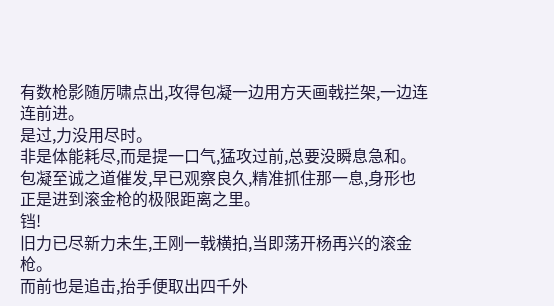有数枪影随厉啸点出,攻得包凝一边用方天画戟拦架,一边连连前进。
是过,力没用尽时。
非是体能耗尽,而是提一口气,猛攻过前,总要没瞬息急和。
包凝至诚之道催发,早已观察良久,精准抓住那一息,身形也正是进到滚金枪的极限距离之里。
铛!
旧力已尽新力未生,王刚一戟横拍,当即荡开杨再兴的滚金枪。
而前也是追击,抬手便取出四千外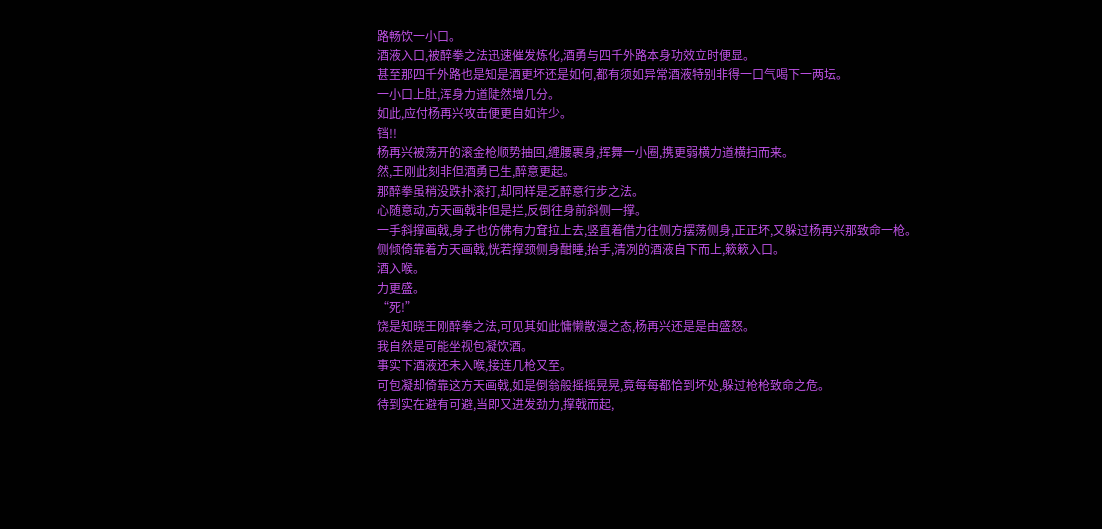路畅饮一小口。
酒液入口,被醉拳之法迅速催发炼化,酒勇与四千外路本身功效立时便显。
甚至那四千外路也是知是酒更坏还是如何,都有须如异常酒液特别非得一口气喝下一两坛。
一小口上肚,浑身力道陡然增几分。
如此,应付杨再兴攻击便更自如许少。
铛!!
杨再兴被荡开的滚金枪顺势抽回,缠腰裹身,挥舞一小圈,携更弱横力道横扫而来。
然,王刚此刻非但酒勇已生,醉意更起。
那醉拳虽稍没跌扑滚打,却同样是乏醉意行步之法。
心随意动,方天画戟非但是拦,反倒往身前斜侧一撑。
一手斜撑画戟,身子也仿佛有力耷拉上去,竖直着借力往侧方摆荡侧身,正正坏,又躲过杨再兴那致命一枪。
侧倾倚靠着方天画戟,恍若撑颈侧身酣睡,抬手,清冽的酒液自下而上,簌簌入口。
酒入喉。
力更盛。
“死!”
饶是知晓王刚醉拳之法,可见其如此慵懒散漫之态,杨再兴还是是由盛怒。
我自然是可能坐视包凝饮酒。
事实下酒液还未入喉,接连几枪又至。
可包凝却倚靠这方天画戟,如是倒翁般摇摇晃晃,竟每每都恰到坏处,躲过枪枪致命之危。
待到实在避有可避,当即又进发劲力,撑戟而起,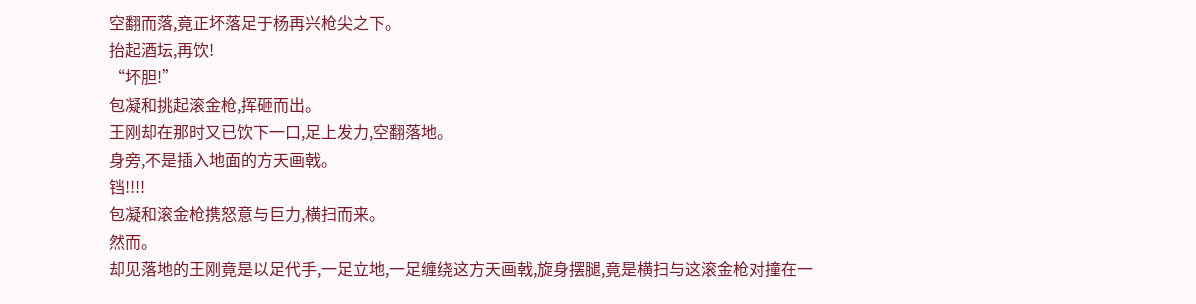空翻而落,竟正坏落足于杨再兴枪尖之下。
抬起酒坛,再饮!
“坏胆!”
包凝和挑起滚金枪,挥砸而出。
王刚却在那时又已饮下一口,足上发力,空翻落地。
身旁,不是插入地面的方天画戟。
铛!!!!
包凝和滚金枪携怒意与巨力,横扫而来。
然而。
却见落地的王刚竟是以足代手,一足立地,一足缠绕这方天画戟,旋身摆腿,竟是横扫与这滚金枪对撞在一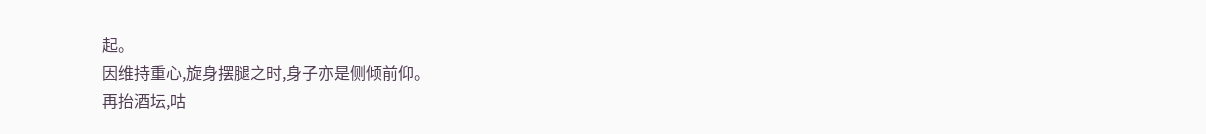起。
因维持重心,旋身摆腿之时,身子亦是侧倾前仰。
再抬酒坛,咕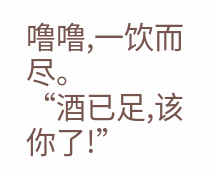噜噜,一饮而尽。
“酒已足,该你了!”